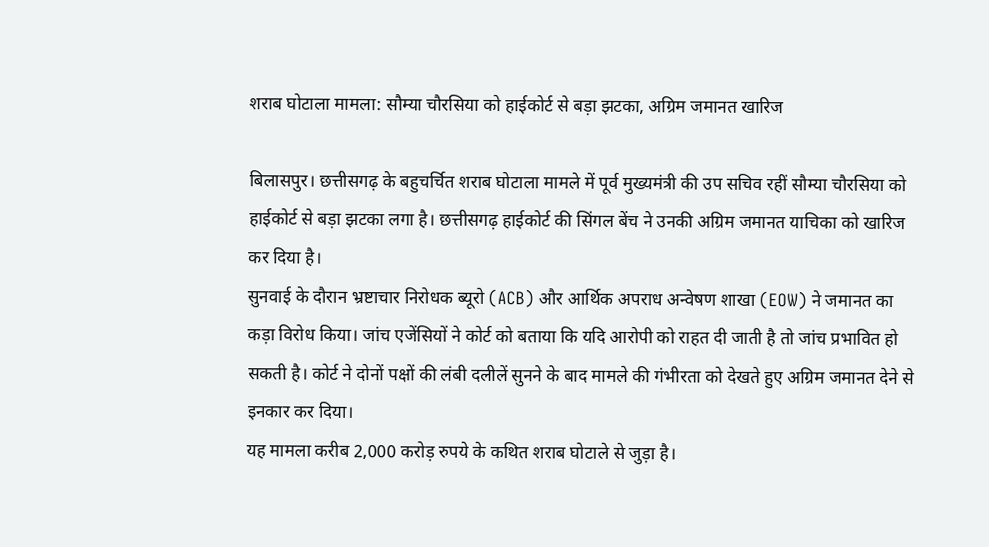शराब घोटाला मामला: सौम्या चौरसिया को हाईकोर्ट से बड़ा झटका, अग्रिम जमानत खारिज

बिलासपुर। छत्तीसगढ़ के बहुचर्चित शराब घोटाला मामले में पूर्व मुख्यमंत्री की उप सचिव रहीं सौम्या चौरसिया को हाईकोर्ट से बड़ा झटका लगा है। छत्तीसगढ़ हाईकोर्ट की सिंगल बेंच ने उनकी अग्रिम जमानत याचिका को खारिज कर दिया है।
सुनवाई के दौरान भ्रष्टाचार निरोधक ब्यूरो (ACB) और आर्थिक अपराध अन्वेषण शाखा (EOW) ने जमानत का कड़ा विरोध किया। जांच एजेंसियों ने कोर्ट को बताया कि यदि आरोपी को राहत दी जाती है तो जांच प्रभावित हो सकती है। कोर्ट ने दोनों पक्षों की लंबी दलीलें सुनने के बाद मामले की गंभीरता को देखते हुए अग्रिम जमानत देने से इनकार कर दिया।
यह मामला करीब 2,000 करोड़ रुपये के कथित शराब घोटाले से जुड़ा है।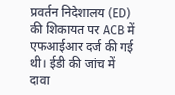प्रवर्तन निदेशालय (ED) की शिकायत पर ACB में एफआईआर दर्ज की गई थी। ईडी की जांच में दावा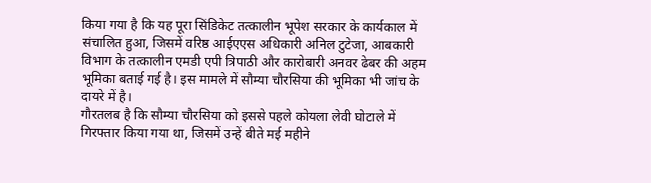किया गया है कि यह पूरा सिंडिकेट तत्कालीन भूपेश सरकार के कार्यकाल में संचालित हुआ, जिसमें वरिष्ठ आईएएस अधिकारी अनिल टुटेजा, आबकारी विभाग के तत्कालीन एमडी एपी त्रिपाठी और कारोबारी अनवर ढेबर की अहम भूमिका बताई गई है। इस मामले में सौम्या चौरसिया की भूमिका भी जांच के दायरे में है।
गौरतलब है कि सौम्या चौरसिया को इससे पहले कोयला लेवी घोटाले में गिरफ्तार किया गया था, जिसमें उन्हें बीते मई महीने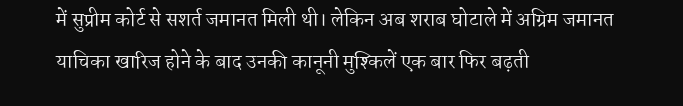में सुप्रीम कोर्ट से सशर्त जमानत मिली थी। लेकिन अब शराब घोटाले में अग्रिम जमानत याचिका खारिज होने के बाद उनकी कानूनी मुश्किलें एक बार फिर बढ़ती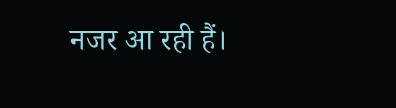नजर आ रही हैं।